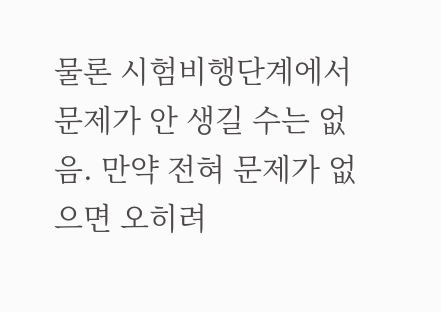물론 시험비행단계에서 문제가 안 생길 수는 없음. 만약 전혀 문제가 없으면 오히려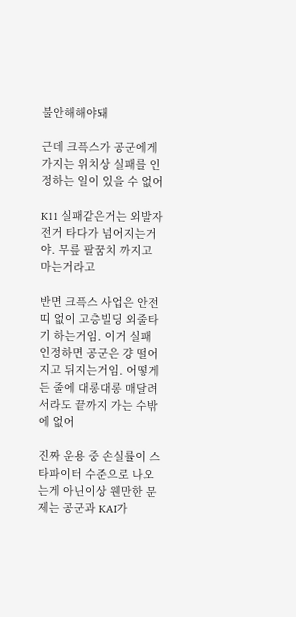불안해해야돼

근데 크픅스가 공군에게 가지는 위치상 실패를 인정하는 일이 있을 수 없어

K11 실패같은거는 외발자전거 타다가 넘어지는거야. 무릎 팔꿈치 까지고 마는거라고

반면 크픅스 사업은 안전띠 없이 고층빌딩 외줄타기 하는거임. 이거 실패 인정하면 공군은 걍 떨어지고 뒤지는거임. 어떻게든 줄에 대롱대롱 매달려서라도 끝까지 가는 수밖에 없어

진짜 운용 중 손실률이 스타파이터 수준으로 나오는게 아닌이상 웬만한 문제는 공군과 KAI가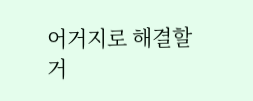어거지로 해결할거